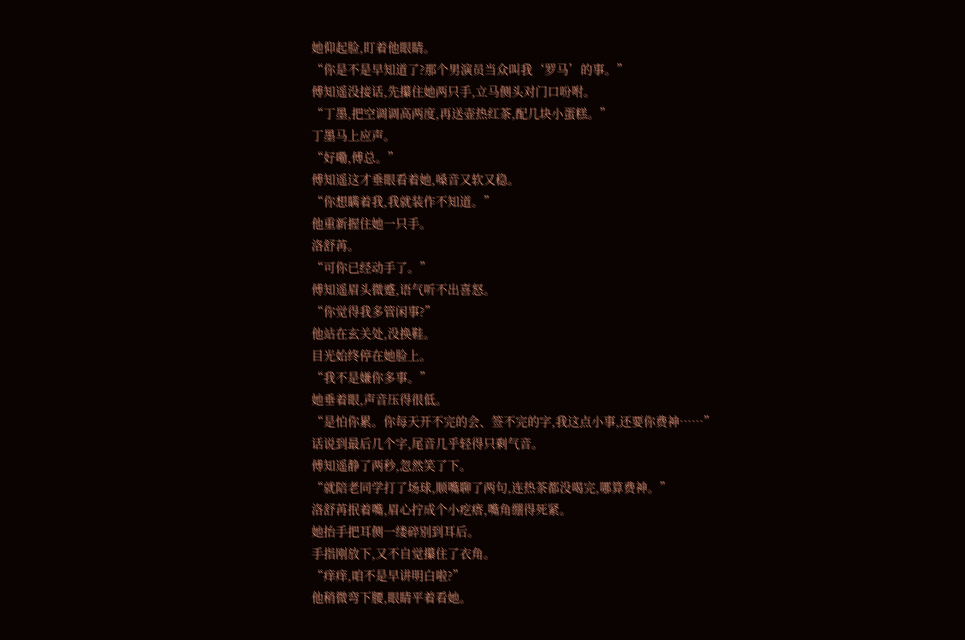她仰起脸,盯着他眼睛。
“你是不是早知道了?那个男演员当众叫我‘罗马’的事。”
傅知遥没接话,先攥住她两只手,立马侧头对门口吩咐。
“丁墨,把空调调高两度,再送壶热红茶,配几块小蛋糕。”
丁墨马上应声。
“好嘞,傅总。”
傅知遥这才垂眼看着她,嗓音又软又稳。
“你想瞒着我,我就装作不知道。”
他重新握住她一只手。
洛舒苒。
“可你已经动手了。”
傅知遥眉头微蹙,语气听不出喜怒。
“你觉得我多管闲事?”
他站在玄关处,没换鞋。
目光始终停在她脸上。
“我不是嫌你多事。”
她垂着眼,声音压得很低。
“是怕你累。你每天开不完的会、签不完的字,我这点小事,还要你费神……”
话说到最后几个字,尾音几乎轻得只剩气音。
傅知遥静了两秒,忽然笑了下。
“就陪老同学打了场球,顺嘴聊了两句,连热茶都没喝完,哪算费神。”
洛舒苒抿着嘴,眉心拧成个小疙瘩,嘴角绷得死紧。
她抬手把耳侧一缕碎别到耳后。
手指刚放下,又不自觉攥住了衣角。
“痒痒,咱不是早讲明白啦?”
他稍微弯下腰,眼睛平着看她。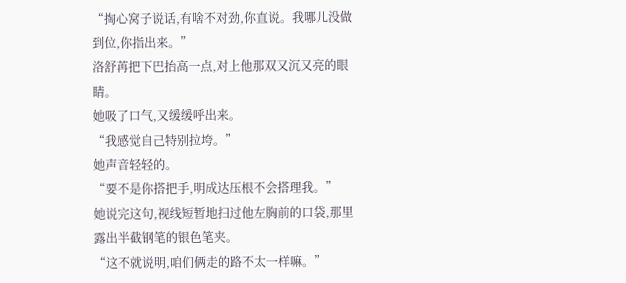“掏心窝子说话,有啥不对劲,你直说。我哪儿没做到位,你指出来。”
洛舒苒把下巴抬高一点,对上他那双又沉又亮的眼睛。
她吸了口气,又缓缓呼出来。
“我感觉自己特别拉垮。”
她声音轻轻的。
“要不是你搭把手,明成达压根不会搭理我。”
她说完这句,视线短暂地扫过他左胸前的口袋,那里露出半截钢笔的银色笔夹。
“这不就说明,咱们俩走的路不太一样嘛。”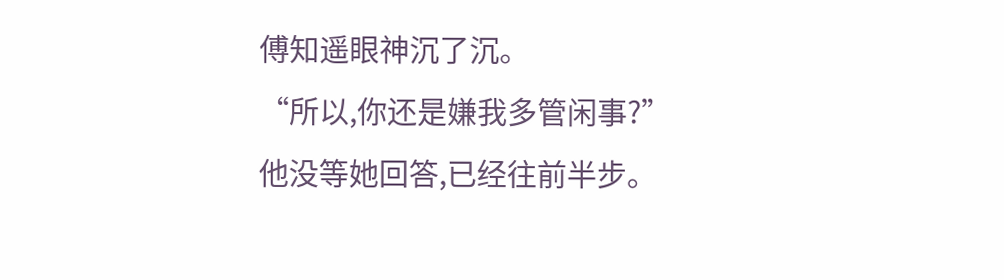傅知遥眼神沉了沉。
“所以,你还是嫌我多管闲事?”
他没等她回答,已经往前半步。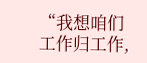“我想咱们工作归工作,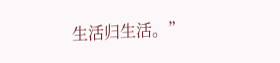生活归生活。”